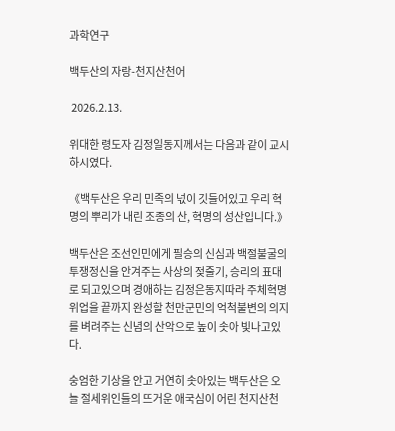과학연구

백두산의 자랑-천지산천어

 2026.2.13.

위대한 령도자 김정일동지께서는 다음과 같이 교시하시였다.

《백두산은 우리 민족의 넋이 깃들어있고 우리 혁명의 뿌리가 내린 조종의 산, 혁명의 성산입니다.》

백두산은 조선인민에게 필승의 신심과 백절불굴의 투쟁정신을 안겨주는 사상의 젖줄기, 승리의 표대로 되고있으며 경애하는 김정은동지따라 주체혁명위업을 끝까지 완성할 천만군민의 억척불변의 의지를 벼려주는 신념의 산악으로 높이 솟아 빛나고있다.

숭엄한 기상을 안고 거연히 솟아있는 백두산은 오늘 절세위인들의 뜨거운 애국심이 어린 천지산천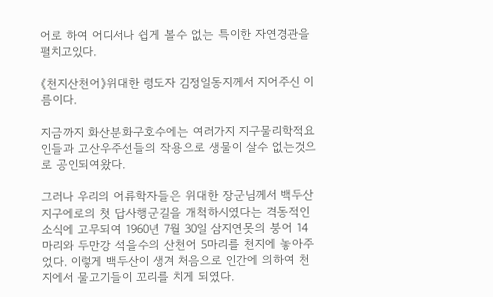어로 하여 어디서나 쉽게 볼수 없는 특이한 자연경관을 펼치고있다.

《천지산천어》위대한 령도자 김정일동지께서 지어주신 이름이다.

지금까지 화산분화구호수에는 여러가지 지구물리학적요인들과 고산우주선들의 작용으로 생물이 살수 없는것으로 공인되여왔다.

그러나 우리의 어류학자들은 위대한 장군님께서 백두산지구에로의 첫 답사행군길을 개척하시였다는 격동적인 소식에 고무되여 1960년 7월 30일 삼지연못의 붕어 14마리와 두만강 석을수의 산천어 5마리를 천지에 놓아주었다. 이렇게 백두산이 생겨 처음으로 인간에 의하여 천지에서 물고기들이 꼬리를 치게 되였다.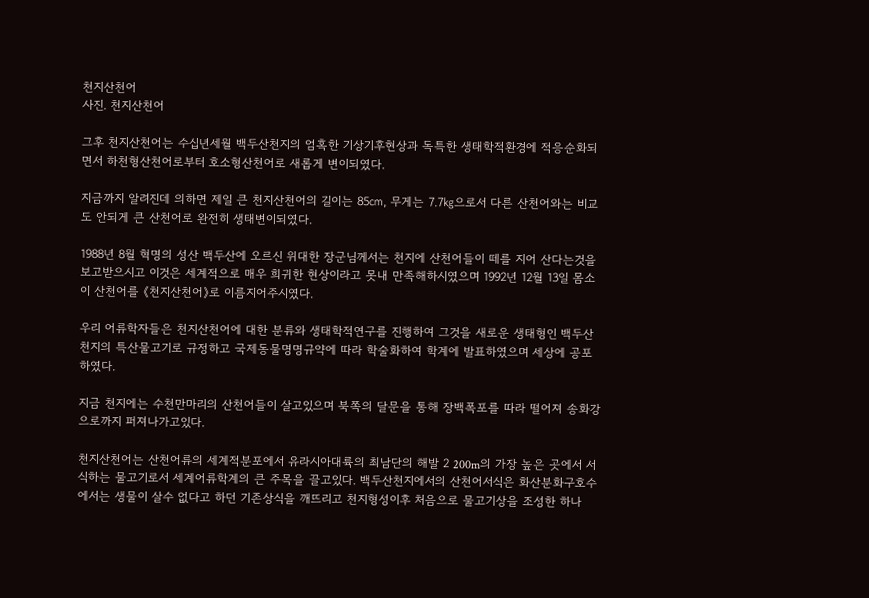천지산천어
사진. 천지산천어

그후 천지산천어는 수십년세월 백두산천지의 엄혹한 기상기후현상과 독특한 생태학적환경에 적응순화되면서 하천형산천어로부터 호소형산천어로 새롭게 변이되였다.

지금까지 알려진데 의하면 제일 큰 천지산천어의 길이는 85㎝, 무게는 7.7㎏으로서 다른 산천어와는 비교도 안되게 큰 산천어로 완전히 생태변이되였다.

1988년 8월 혁명의 성산 백두산에 오르신 위대한 장군님께서는 천지에 산천어들이 떼를 지어 산다는것을 보고받으시고 이것은 세계적으로 매우 희귀한 현상이라고 못내 만족해하시였으며 1992년 12월 13일 몸소 이 산천어를 《천지산천어》로 이름지어주시였다.

우리 어류학자들은 천지산천어에 대한 분류와 생태학적연구를 진행하여 그것을 새로운 생태형인 백두산천지의 특산물고기로 규정하고 국제동물명명규약에 따라 학술화하여 학계에 발표하였으며 세상에 공포하였다.

지금 천지에는 수천만마리의 산천어들이 살고있으며 북쪽의 달문을 통해 장백폭포를 따라 떨어져 송화강으로까지 퍼져나가고있다.

천지산천어는 산천어류의 세계적분포에서 유라시아대륙의 최남단의 해발 2 200m의 가장 높은 곳에서 서식하는 물고기로서 세계어류학계의 큰 주목을 끌고있다. 백두산천지에서의 산천어서식은 화산분화구호수에서는 생물이 살수 없다고 하던 기존상식을 깨뜨리고 천지형성이후 처음으로 물고기상을 조성한 하나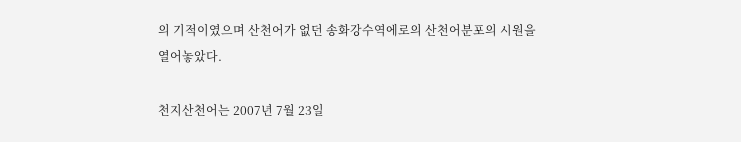의 기적이였으며 산천어가 없던 송화강수역에로의 산천어분포의 시원을 열어놓았다.

천지산천어는 2007년 7월 23일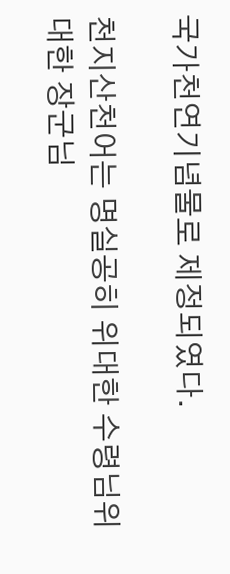국가천연기념물로 제정되였다.

천지산천어는 명실공히 위대한 수령님위대한 장군님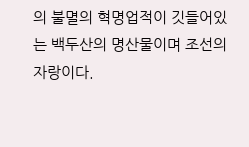의 불멸의 혁명업적이 깃들어있는 백두산의 명산물이며 조선의 자랑이다.